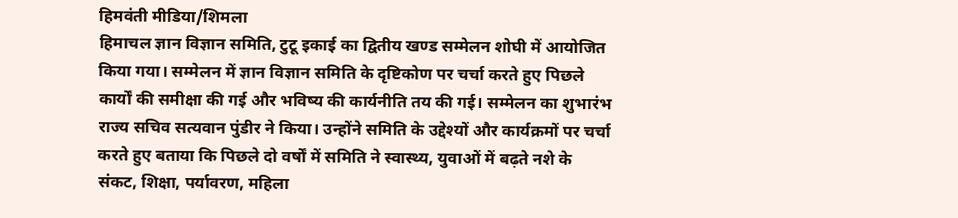हिमवंती मीडिया/शिमला
हिमाचल ज्ञान विज्ञान समिति, टुटू इकाई का द्वितीय खण्ड सम्मेलन शोघी में आयोजित किया गया। सम्मेलन में ज्ञान विज्ञान समिति के दृष्टिकोण पर चर्चा करते हुए पिछले कार्यों की समीक्षा की गई और भविष्य की कार्यनीति तय की गई। सम्मेलन का शुभारंभ राज्य सचिव सत्यवान पुंडीर ने किया। उन्होंने समिति के उद्देश्यों और कार्यक्रमों पर चर्चा करते हुए बताया कि पिछले दो वर्षों में समिति ने स्वास्थ्य, युवाओं में बढ़ते नशे के संकट, शिक्षा, पर्यावरण, महिला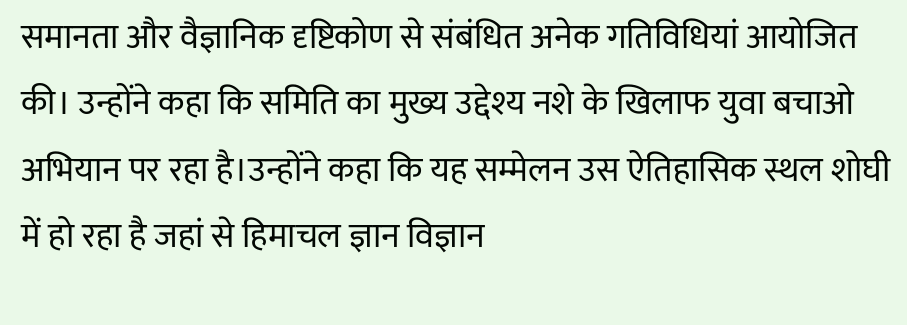समानता और वैज्ञानिक दृष्टिकोण से संबंधित अनेक गतिविधियां आयोजित की। उन्होंने कहा कि समिति का मुख्य उद्देश्य नशे के खिलाफ युवा बचाओ अभियान पर रहा है।उन्होंने कहा कि यह सम्मेलन उस ऐतिहासिक स्थल शोघी में हो रहा है जहां से हिमाचल ज्ञान विज्ञान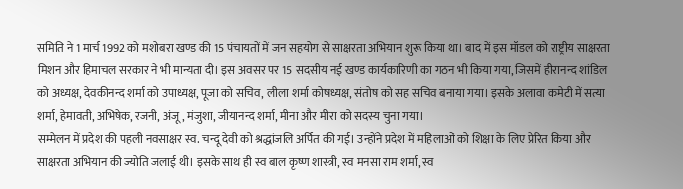समिति ने 1 मार्च 1992 को मशोबरा खण्ड की 15 पंचायतों में जन सहयोग से साक्षरता अभियान शुरू किया था। बाद में इस मॉडल को राष्ट्रीय साक्षरता मिशन और हिमाचल सरकार ने भी मान्यता दी। इस अवसर पर 15 सदसीय नई खण्ड कार्यकारिणी का गठन भी किया गया, जिसमें हीरानन्द शांडिल को अध्यक्ष, देवकीनन्द शर्मा को उपाध्यक्ष, पूजा को सचिव, लीला शर्मा कोषध्यक्ष, संतोष को सह सचिव बनाया गया। इसके अलावा कमेटी में सत्या शर्मा, हेमावती, अभिषेक, रजनी, अंजू, मंजुशा, जीयानन्द शर्मा, मीना और मीरा को सदस्य चुना गया।
सम्मेलन में प्रदेश की पहली नवसाक्षर स्व. चन्दू देवी को श्रद्धांजलि अर्पित की गई। उन्होंने प्रदेश में महिलाओं को शिक्षा के लिए प्रेरित किया और साक्षरता अभियान की ज्योति जलाई थी। इसके साथ ही स्व बाल कृष्ण शास्त्री, स्व मनसा राम शर्मा, स्व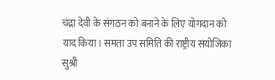चंद्रा देवी के संगठन को बनाने के लिए योगदान को याद किया। समता उप समिति की राष्ट्रीय संयोजिका सुश्री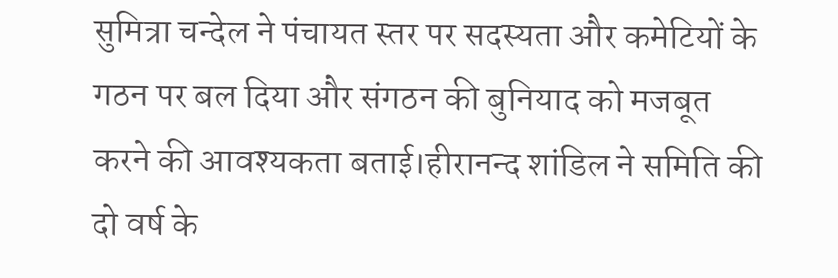सुमित्रा चन्देल ने पंचायत स्तर पर सदस्यता और कमेटियों के गठन पर बल दिया और संगठन की बुनियाद को मजबूत करने की आवश्यकता बताई।हीरानन्द शांडिल ने समिति की दो वर्ष के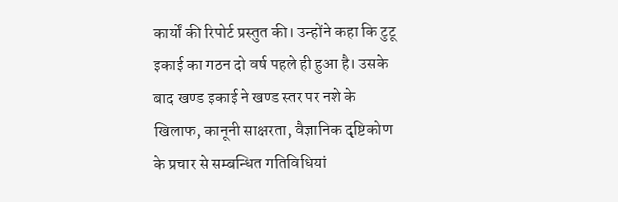कार्यों की रिपोर्ट प्रस्तुत की। उन्होंने कहा कि टुटू इकाई का गठन दो वर्ष पहले ही हुआ है। उसके बाद खण्ड इकाई ने खण्ड स्तर पर नशे के खिलाफ, कानूनी साक्षरता, वैज्ञानिक दृष्टिकोण के प्रचार से सम्बन्धित गतिविधियां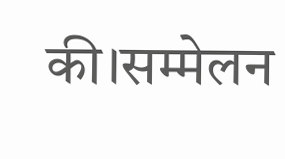की।सम्मेलन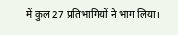में कुल 27 प्रतिभागियों ने भाग लिया।